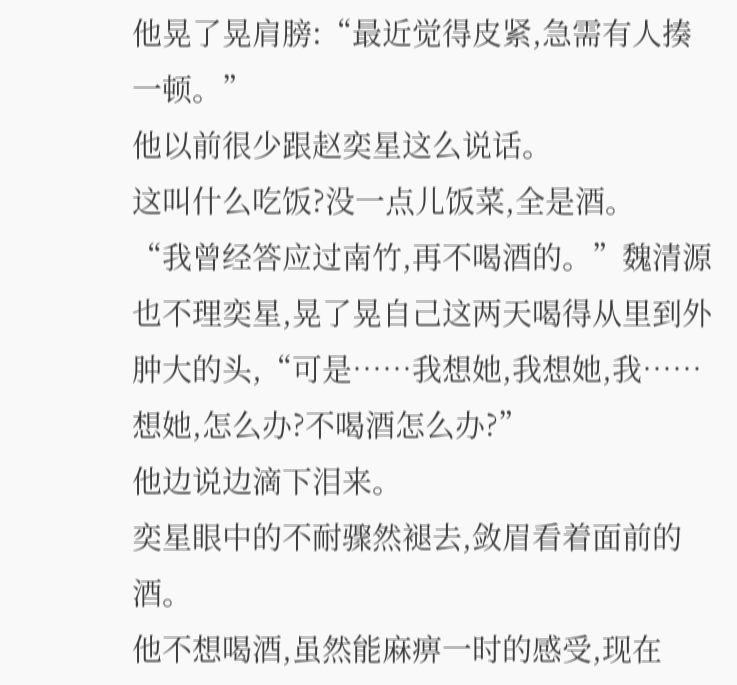他晃了晃肩膀:“最近觉得皮紧,急需有人揍一顿。”
他以前很少跟赵奕星这么说话。
这叫什么吃饭?没一点儿饭菜,全是酒。
“我曾经答应过南竹,再不喝酒的。”魏清源也不理奕星,晃了晃自己这两天喝得从里到外肿大的头,“可是……我想她,我想她,我……想她,怎么办?不喝酒怎么办?”
他边说边滴下泪来。
奕星眼中的不耐骤然褪去,敛眉看着面前的酒。
他不想喝酒,虽然能麻痹一时的感受,现在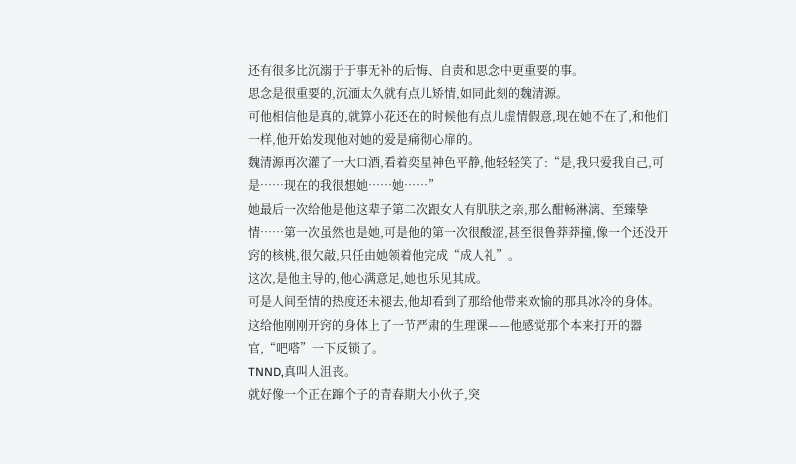还有很多比沉溺于于事无补的后悔、自责和思念中更重要的事。
思念是很重要的,沉湎太久就有点儿矫情,如同此刻的魏清源。
可他相信他是真的,就算小花还在的时候他有点儿虚情假意,现在她不在了,和他们一样,他开始发现他对她的爱是痛彻心扉的。
魏清源再次灌了一大口酒,看着奕星神色平静,他轻轻笑了:“是,我只爱我自己,可是……现在的我很想她……她……”
她最后一次给他是他这辈子第二次跟女人有肌肤之亲,那么酣畅淋漓、至臻挚情……第一次虽然也是她,可是他的第一次很酸涩,甚至很鲁莽莽撞,像一个还没开窍的核桃,很欠敲,只任由她领着他完成“成人礼”。
这次,是他主导的,他心满意足,她也乐见其成。
可是人间至情的热度还未褪去,他却看到了那给他带来欢愉的那具冰冷的身体。
这给他刚刚开窍的身体上了一节严肃的生理课——他感觉那个本来打开的器官,“吧嗒”一下反锁了。
TNND,真叫人沮丧。
就好像一个正在蹿个子的青春期大小伙子,突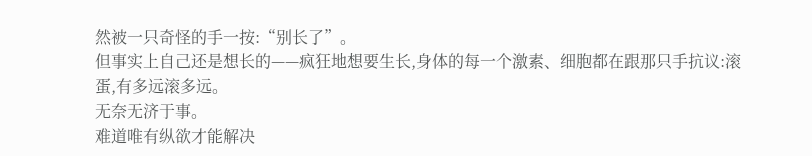然被一只奇怪的手一按:“别长了”。
但事实上自己还是想长的——疯狂地想要生长,身体的每一个激素、细胞都在跟那只手抗议:滚蛋,有多远滚多远。
无奈无济于事。
难道唯有纵欲才能解决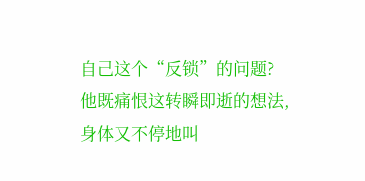自己这个“反锁”的问题?
他既痛恨这转瞬即逝的想法,身体又不停地叫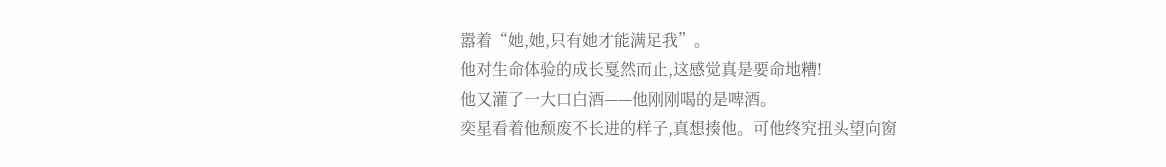嚣着“她,她,只有她才能满足我”。
他对生命体验的成长戛然而止,这感觉真是要命地糟!
他又灌了一大口白酒——他刚刚喝的是啤酒。
奕星看着他颓废不长进的样子,真想揍他。可他终究扭头望向窗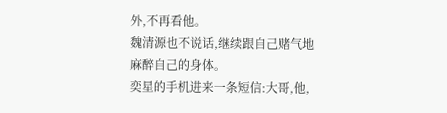外,不再看他。
魏清源也不说话,继续跟自己赌气地麻醉自己的身体。
奕星的手机进来一条短信:大哥,他,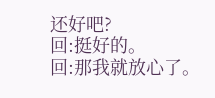还好吧?
回:挺好的。
回:那我就放心了。